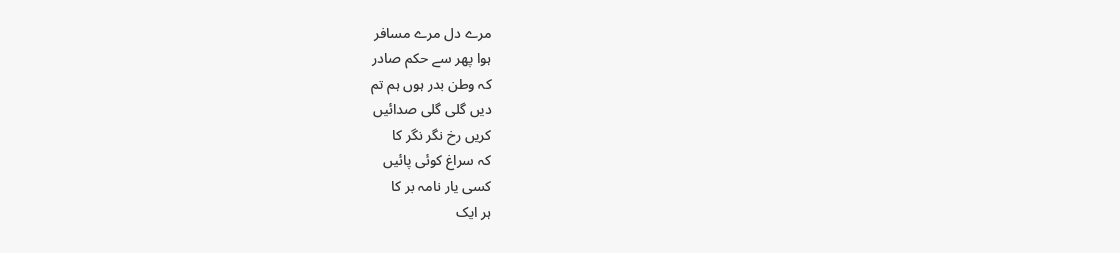مرے دل مرے مسافر
ہوا پھر سے حکم صادر
کہ وطن بدر ہوں ہم تم
دیں گلی گلی صدائیں
کریں رخ نگر نگر کا
کہ سراغ کوئی پائیں
کسی یار نامہ بر کا
ہر ایک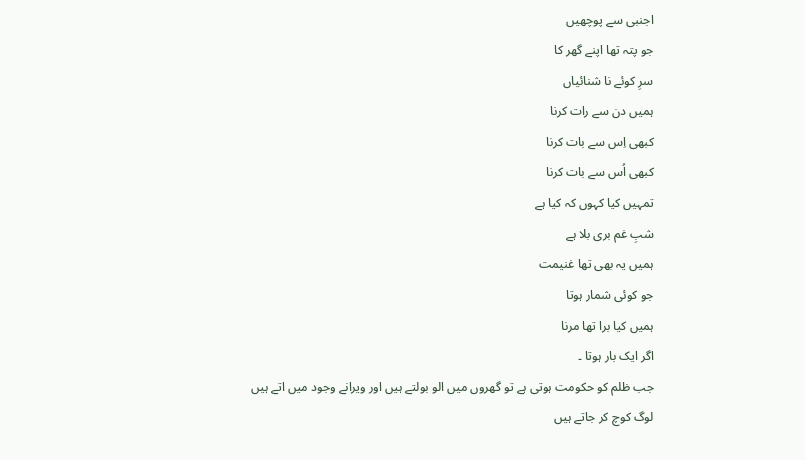اجنبی سے پوچھیں
جو پتہ تھا اپنے گھر کا
سرِ کوئے نا شنائیاں
ہمیں دن سے رات کرنا
کبھی اِس سے بات کرنا
کبھی اُس سے بات کرنا
تمہیں کیا کہوں کہ کیا ہے
شبِ غم بری بلا ہے
ہمیں یہ بھی تھا غنیمت
جو کوئی شمار ہوتا
ہمیں کیا برا تھا مرنا
اگر ایک بار ہوتا ۔
جب ظلم کو حکومت ہوتی ہے تو گھروں میں الو بولتے ہیں اور ویرانے وجود میں اتے ہیں لوگ کوچ کر جاتے ہیں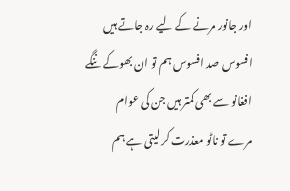اور جانور مرنے کے لیے رہ جاتے ہیں
افسوس صد افسوس ہم تو ان بھوکے ننگے افغانو سے بھی کمتر ہیں جن کی عوام
مرے تو ناٹو معذرت کر لیتی ہے ہم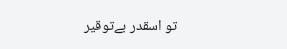تو اسقدر بےتوقیر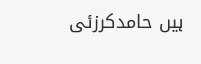ہیں حامدکرزئی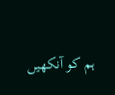ہم کو آنکھیں